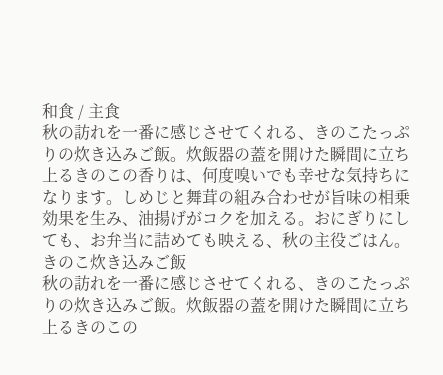和食 / 主食
秋の訪れを一番に感じさせてくれる、きのこたっぷりの炊き込みご飯。炊飯器の蓋を開けた瞬間に立ち上るきのこの香りは、何度嗅いでも幸せな気持ちになります。しめじと舞茸の組み合わせが旨味の相乗効果を生み、油揚げがコクを加える。おにぎりにしても、お弁当に詰めても映える、秋の主役ごはん。
きのこ炊き込みご飯
秋の訪れを一番に感じさせてくれる、きのこたっぷりの炊き込みご飯。炊飯器の蓋を開けた瞬間に立ち上るきのこの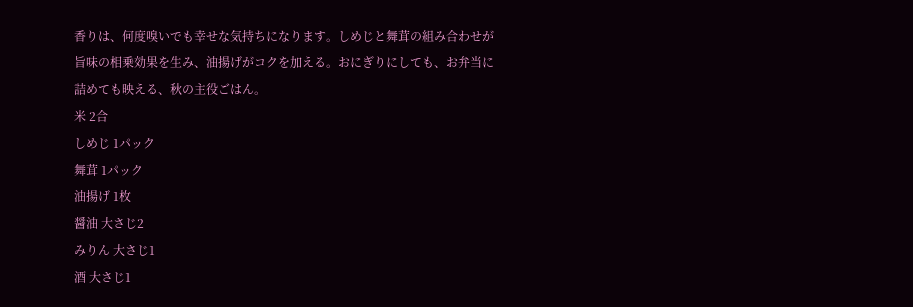香りは、何度嗅いでも幸せな気持ちになります。しめじと舞茸の組み合わせが旨味の相乗効果を生み、油揚げがコクを加える。おにぎりにしても、お弁当に詰めても映える、秋の主役ごはん。
米 2合
しめじ 1パック
舞茸 1パック
油揚げ 1枚
醤油 大さじ2
みりん 大さじ1
酒 大さじ1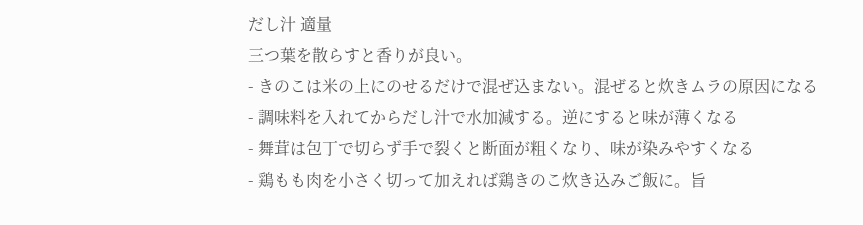だし汁 適量
三つ葉を散らすと香りが良い。
- きのこは米の上にのせるだけで混ぜ込まない。混ぜると炊きムラの原因になる
- 調味料を入れてからだし汁で水加減する。逆にすると味が薄くなる
- 舞茸は包丁で切らず手で裂くと断面が粗くなり、味が染みやすくなる
- 鶏もも肉を小さく切って加えれば鶏きのこ炊き込みご飯に。旨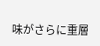味がさらに重層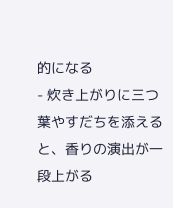的になる
- 炊き上がりに三つ葉やすだちを添えると、香りの演出が一段上がる